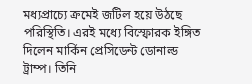মধ্যপ্রাচ্যে ক্রমেই জটিল হয়ে উঠছে পরিস্থিতি। এরই মধ্যে বিস্ফোরক ইঙ্গিত দিলেন মার্কিন প্রেসিডেন্ট ডোনাল্ড ট্রাম্প। তিনি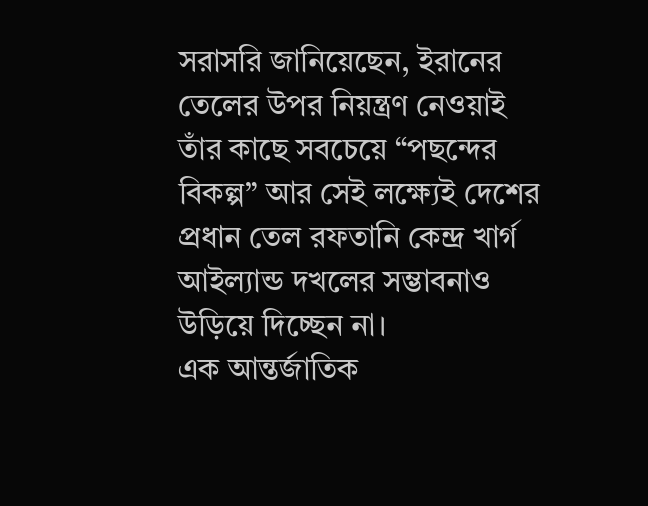সরাসরি জানিয়েছেন, ইরানের তেলের উপর নিয়ন্ত্রণ নেওয়াই তাঁর কাছে সবচেয়ে “পছন্দের বিকল্প” আর সেই লক্ষ্যেই দেশের প্রধান তেল রফতানি কেন্দ্র খার্গ আইল্যান্ড দখলের সম্ভাবনাও উড়িয়ে দিচ্ছেন না।
এক আন্তর্জাতিক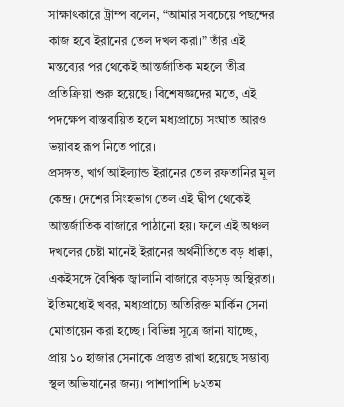সাক্ষাৎকারে ট্রাম্প বলেন, “আমার সবচেয়ে পছন্দের কাজ হবে ইরানের তেল দখল করা।” তাঁর এই মন্তব্যের পর থেকেই আন্তর্জাতিক মহলে তীব্র প্রতিক্রিয়া শুরু হয়েছে। বিশেষজ্ঞদের মতে, এই পদক্ষেপ বাস্তবায়িত হলে মধ্যপ্রাচ্যে সংঘাত আরও ভয়াবহ রূপ নিতে পারে।
প্রসঙ্গত, খার্গ আইল্যান্ড ইরানের তেল রফতানির মূল কেন্দ্র। দেশের সিংহভাগ তেল এই দ্বীপ থেকেই আন্তর্জাতিক বাজারে পাঠানো হয়। ফলে এই অঞ্চল দখলের চেষ্টা মানেই ইরানের অর্থনীতিতে বড় ধাক্কা, একইসঙ্গে বৈশ্বিক জ্বালানি বাজারে বড়সড় অস্থিরতা।
ইতিমধ্যেই খবর, মধ্যপ্রাচ্যে অতিরিক্ত মার্কিন সেনা মোতায়েন করা হচ্ছে। বিভিন্ন সূত্রে জানা যাচ্ছে, প্রায় ১০ হাজার সেনাকে প্রস্তুত রাখা হয়েছে সম্ভাব্য স্থল অভিযানের জন্য। পাশাপাশি ৮২তম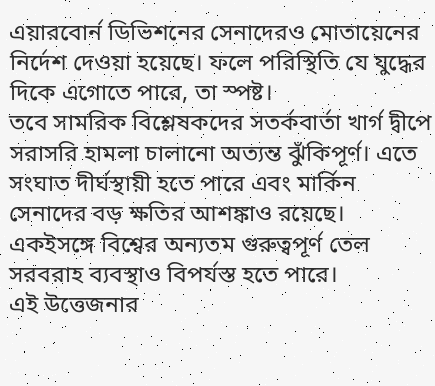এয়ারবোর্ন ডিভিশনের সেনাদেরও মোতায়েনের নির্দেশ দেওয়া হয়েছে। ফলে পরিস্থিতি যে যুদ্ধের দিকে এগোতে পারে, তা স্পষ্ট।
তবে সামরিক বিশ্লেষকদের সতর্কবার্তা খার্গ দ্বীপে সরাসরি হামলা চালানো অত্যন্ত ঝুঁকিপূর্ণ। এতে সংঘাত দীর্ঘস্থায়ী হতে পারে এবং মার্কিন সেনাদের বড় ক্ষতির আশঙ্কাও রয়েছে। একইসঙ্গে বিশ্বের অন্যতম গুরুত্বপূর্ণ তেল সরবরাহ ব্যবস্থাও বিপর্যস্ত হতে পারে।
এই উত্তেজনার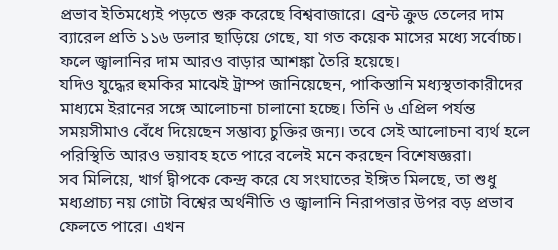প্রভাব ইতিমধ্যেই পড়তে শুরু করেছে বিশ্ববাজারে। ব্রেন্ট ক্রুড তেলের দাম ব্যারেল প্রতি ১১৬ ডলার ছাড়িয়ে গেছে, যা গত কয়েক মাসের মধ্যে সর্বোচ্চ। ফলে জ্বালানির দাম আরও বাড়ার আশঙ্কা তৈরি হয়েছে।
যদিও যুদ্ধের হুমকির মাঝেই ট্রাম্প জানিয়েছেন, পাকিস্তানি মধ্যস্থতাকারীদের মাধ্যমে ইরানের সঙ্গে আলোচনা চালানো হচ্ছে। তিনি ৬ এপ্রিল পর্যন্ত সময়সীমাও বেঁধে দিয়েছেন সম্ভাব্য চুক্তির জন্য। তবে সেই আলোচনা ব্যর্থ হলে পরিস্থিতি আরও ভয়াবহ হতে পারে বলেই মনে করছেন বিশেষজ্ঞরা।
সব মিলিয়ে, খার্গ দ্বীপকে কেন্দ্র করে যে সংঘাতের ইঙ্গিত মিলছে, তা শুধু মধ্যপ্রাচ্য নয় গোটা বিশ্বের অর্থনীতি ও জ্বালানি নিরাপত্তার উপর বড় প্রভাব ফেলতে পারে। এখন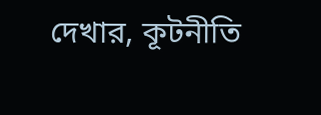দেখার, কূটনীতি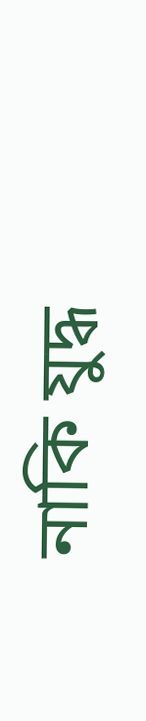নাকি যুদ্ধ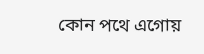কোন পথে এগোয়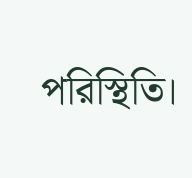পরিস্থিতি।